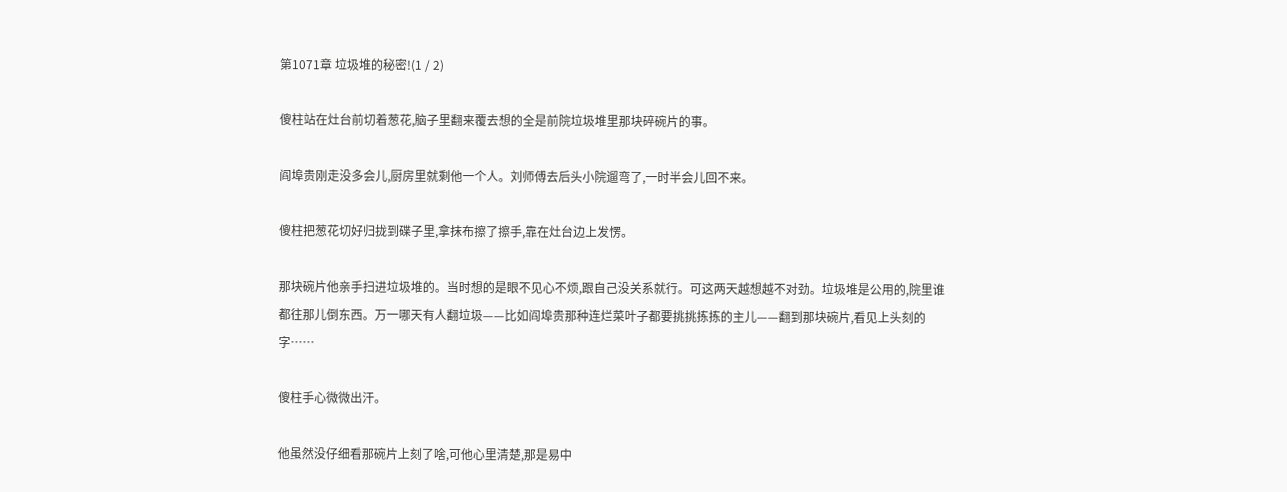第1071章 垃圾堆的秘密!(1 / 2)

傻柱站在灶台前切着葱花,脑子里翻来覆去想的全是前院垃圾堆里那块碎碗片的事。

阎埠贵刚走没多会儿,厨房里就剩他一个人。刘师傅去后头小院遛弯了,一时半会儿回不来。

傻柱把葱花切好归拢到碟子里,拿抹布擦了擦手,靠在灶台边上发愣。

那块碗片他亲手扫进垃圾堆的。当时想的是眼不见心不烦,跟自己没关系就行。可这两天越想越不对劲。垃圾堆是公用的,院里谁都往那儿倒东西。万一哪天有人翻垃圾——比如阎埠贵那种连烂菜叶子都要挑挑拣拣的主儿——翻到那块碗片,看见上头刻的字……

傻柱手心微微出汗。

他虽然没仔细看那碗片上刻了啥,可他心里清楚,那是易中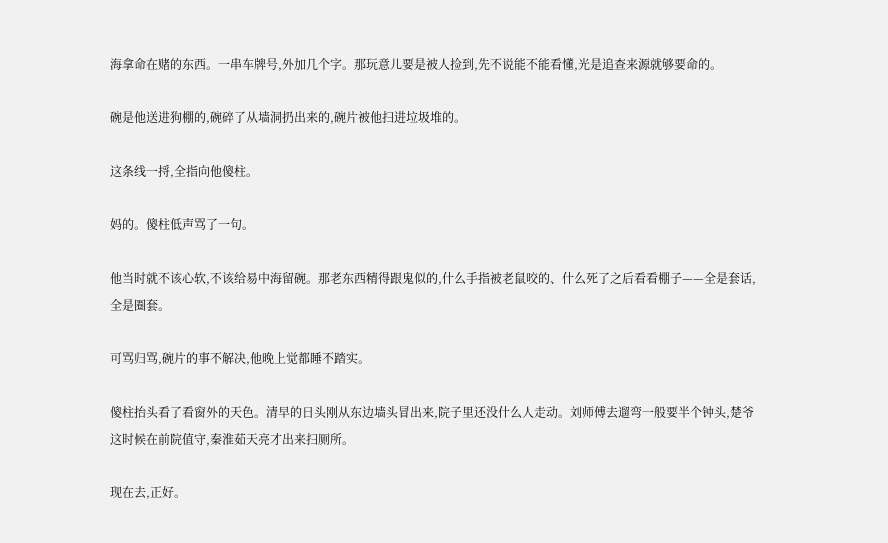海拿命在赌的东西。一串车牌号,外加几个字。那玩意儿要是被人捡到,先不说能不能看懂,光是追查来源就够要命的。

碗是他送进狗棚的,碗碎了从墙洞扔出来的,碗片被他扫进垃圾堆的。

这条线一捋,全指向他傻柱。

妈的。傻柱低声骂了一句。

他当时就不该心软,不该给易中海留碗。那老东西精得跟鬼似的,什么手指被老鼠咬的、什么死了之后看看棚子——全是套话,全是圈套。

可骂归骂,碗片的事不解决,他晚上觉都睡不踏实。

傻柱抬头看了看窗外的天色。清早的日头刚从东边墙头冒出来,院子里还没什么人走动。刘师傅去遛弯一般要半个钟头,楚爷这时候在前院值守,秦淮茹天亮才出来扫厕所。

现在去,正好。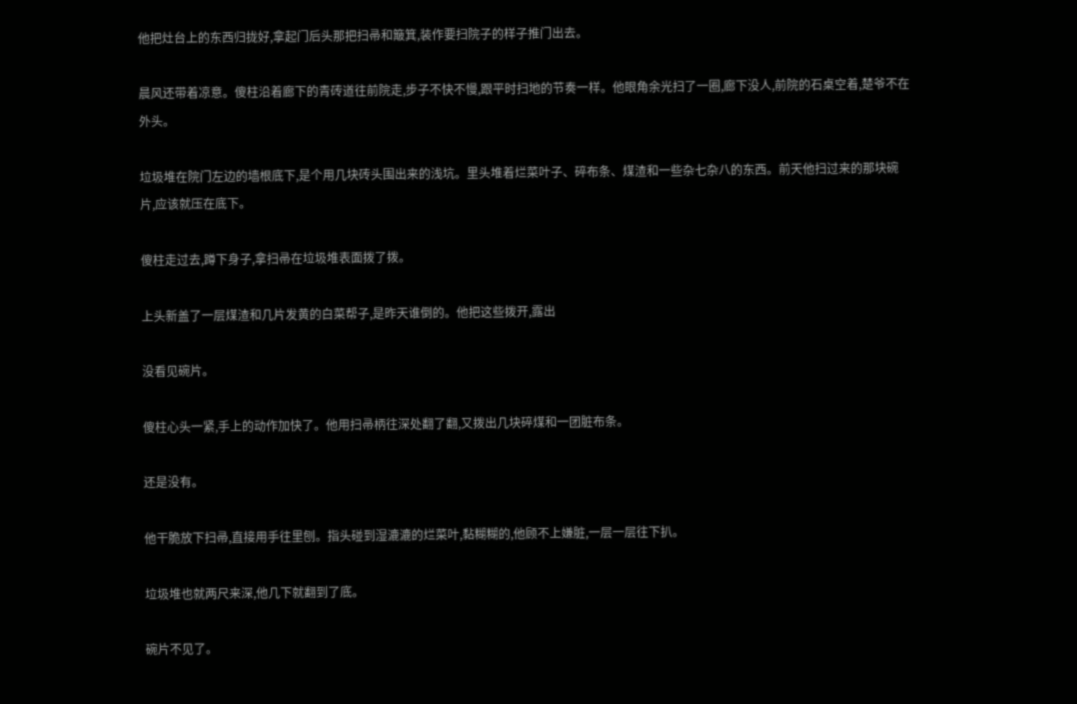他把灶台上的东西归拢好,拿起门后头那把扫帚和簸箕,装作要扫院子的样子推门出去。

晨风还带着凉意。傻柱沿着廊下的青砖道往前院走,步子不快不慢,跟平时扫地的节奏一样。他眼角余光扫了一圈,廊下没人,前院的石桌空着,楚爷不在外头。

垃圾堆在院门左边的墙根底下,是个用几块砖头围出来的浅坑。里头堆着烂菜叶子、碎布条、煤渣和一些杂七杂八的东西。前天他扫过来的那块碗片,应该就压在底下。

傻柱走过去,蹲下身子,拿扫帚在垃圾堆表面拨了拨。

上头新盖了一层煤渣和几片发黄的白菜帮子,是昨天谁倒的。他把这些拨开,露出

没看见碗片。

傻柱心头一紧,手上的动作加快了。他用扫帚柄往深处翻了翻,又拨出几块碎煤和一团脏布条。

还是没有。

他干脆放下扫帚,直接用手往里刨。指头碰到湿漉漉的烂菜叶,黏糊糊的,他顾不上嫌脏,一层一层往下扒。

垃圾堆也就两尺来深,他几下就翻到了底。

碗片不见了。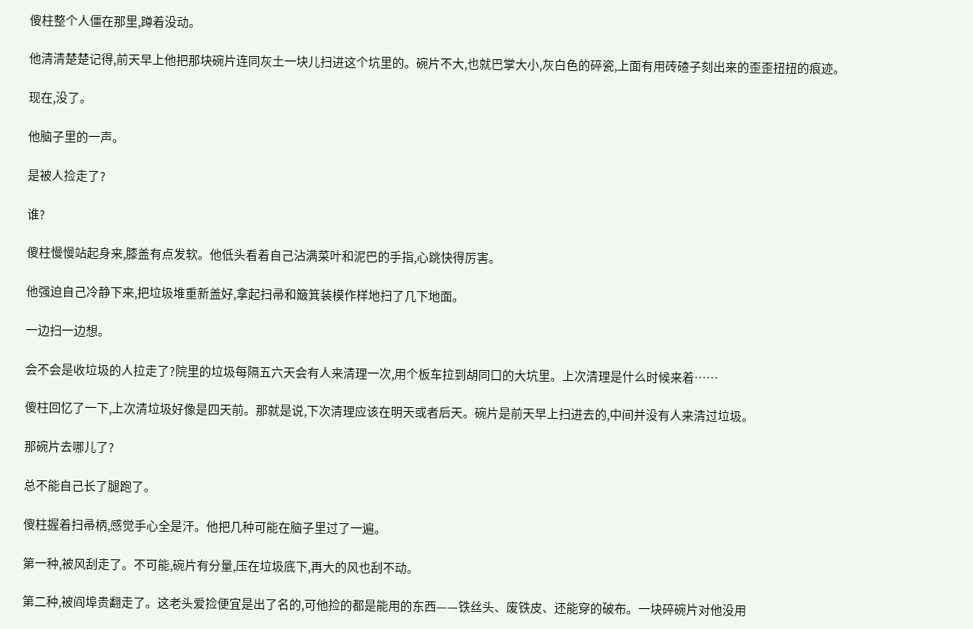傻柱整个人僵在那里,蹲着没动。

他清清楚楚记得,前天早上他把那块碗片连同灰土一块儿扫进这个坑里的。碗片不大,也就巴掌大小,灰白色的碎瓷,上面有用砖碴子刻出来的歪歪扭扭的痕迹。

现在,没了。

他脑子里的一声。

是被人捡走了?

谁?

傻柱慢慢站起身来,膝盖有点发软。他低头看着自己沾满菜叶和泥巴的手指,心跳快得厉害。

他强迫自己冷静下来,把垃圾堆重新盖好,拿起扫帚和簸箕装模作样地扫了几下地面。

一边扫一边想。

会不会是收垃圾的人拉走了?院里的垃圾每隔五六天会有人来清理一次,用个板车拉到胡同口的大坑里。上次清理是什么时候来着……

傻柱回忆了一下,上次清垃圾好像是四天前。那就是说,下次清理应该在明天或者后天。碗片是前天早上扫进去的,中间并没有人来清过垃圾。

那碗片去哪儿了?

总不能自己长了腿跑了。

傻柱握着扫帚柄,感觉手心全是汗。他把几种可能在脑子里过了一遍。

第一种,被风刮走了。不可能,碗片有分量,压在垃圾底下,再大的风也刮不动。

第二种,被阎埠贵翻走了。这老头爱捡便宜是出了名的,可他捡的都是能用的东西——铁丝头、废铁皮、还能穿的破布。一块碎碗片对他没用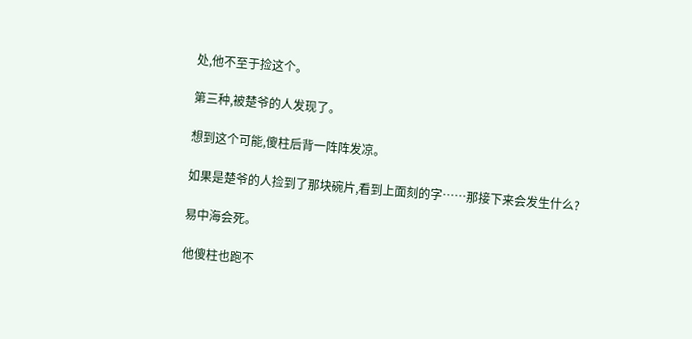处,他不至于捡这个。

第三种,被楚爷的人发现了。

想到这个可能,傻柱后背一阵阵发凉。

如果是楚爷的人捡到了那块碗片,看到上面刻的字……那接下来会发生什么?

易中海会死。

他傻柱也跑不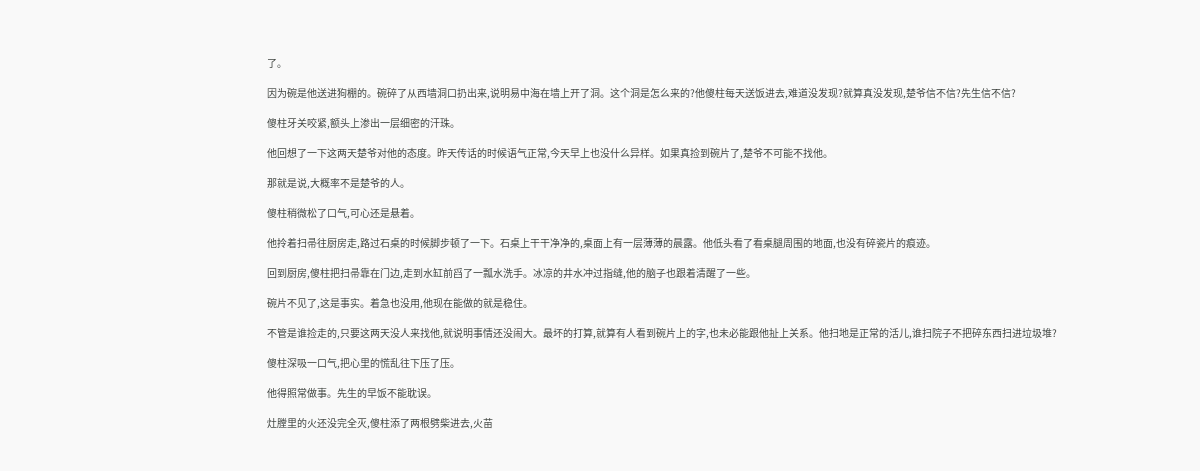了。

因为碗是他送进狗棚的。碗碎了从西墙洞口扔出来,说明易中海在墙上开了洞。这个洞是怎么来的?他傻柱每天送饭进去,难道没发现?就算真没发现,楚爷信不信?先生信不信?

傻柱牙关咬紧,额头上渗出一层细密的汗珠。

他回想了一下这两天楚爷对他的态度。昨天传话的时候语气正常,今天早上也没什么异样。如果真捡到碗片了,楚爷不可能不找他。

那就是说,大概率不是楚爷的人。

傻柱稍微松了口气,可心还是悬着。

他拎着扫帚往厨房走,路过石桌的时候脚步顿了一下。石桌上干干净净的,桌面上有一层薄薄的晨露。他低头看了看桌腿周围的地面,也没有碎瓷片的痕迹。

回到厨房,傻柱把扫帚靠在门边,走到水缸前舀了一瓢水洗手。冰凉的井水冲过指缝,他的脑子也跟着清醒了一些。

碗片不见了,这是事实。着急也没用,他现在能做的就是稳住。

不管是谁捡走的,只要这两天没人来找他,就说明事情还没闹大。最坏的打算,就算有人看到碗片上的字,也未必能跟他扯上关系。他扫地是正常的活儿,谁扫院子不把碎东西扫进垃圾堆?

傻柱深吸一口气,把心里的慌乱往下压了压。

他得照常做事。先生的早饭不能耽误。

灶膛里的火还没完全灭,傻柱添了两根劈柴进去,火苗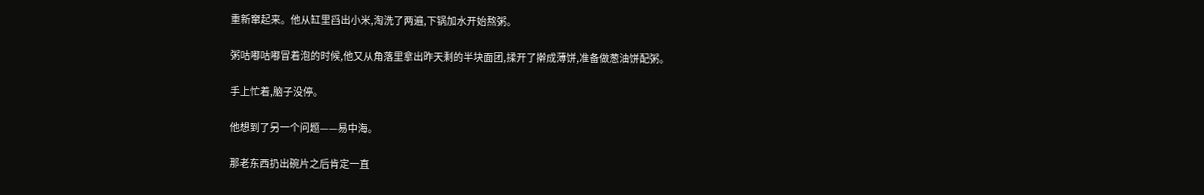重新窜起来。他从缸里舀出小米,淘洗了两遍,下锅加水开始熬粥。

粥咕嘟咕嘟冒着泡的时候,他又从角落里拿出昨天剩的半块面团,揉开了擀成薄饼,准备做葱油饼配粥。

手上忙着,脑子没停。

他想到了另一个问题——易中海。

那老东西扔出碗片之后肯定一直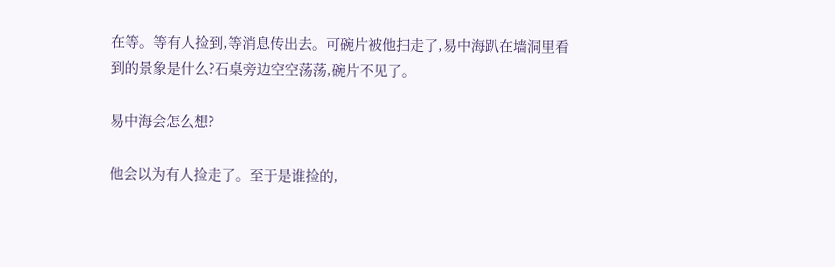在等。等有人捡到,等消息传出去。可碗片被他扫走了,易中海趴在墙洞里看到的景象是什么?石桌旁边空空荡荡,碗片不见了。

易中海会怎么想?

他会以为有人捡走了。至于是谁捡的,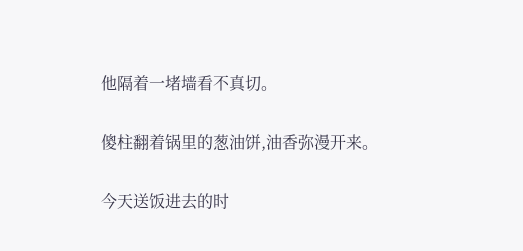他隔着一堵墙看不真切。

傻柱翻着锅里的葱油饼,油香弥漫开来。

今天送饭进去的时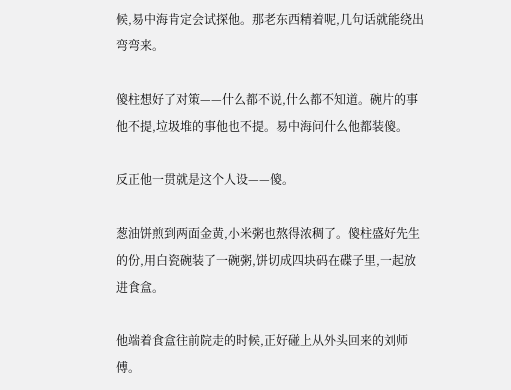候,易中海肯定会试探他。那老东西精着呢,几句话就能绕出弯弯来。

傻柱想好了对策——什么都不说,什么都不知道。碗片的事他不提,垃圾堆的事他也不提。易中海问什么他都装傻。

反正他一贯就是这个人设——傻。

葱油饼煎到两面金黄,小米粥也熬得浓稠了。傻柱盛好先生的份,用白瓷碗装了一碗粥,饼切成四块码在碟子里,一起放进食盒。

他端着食盒往前院走的时候,正好碰上从外头回来的刘师傅。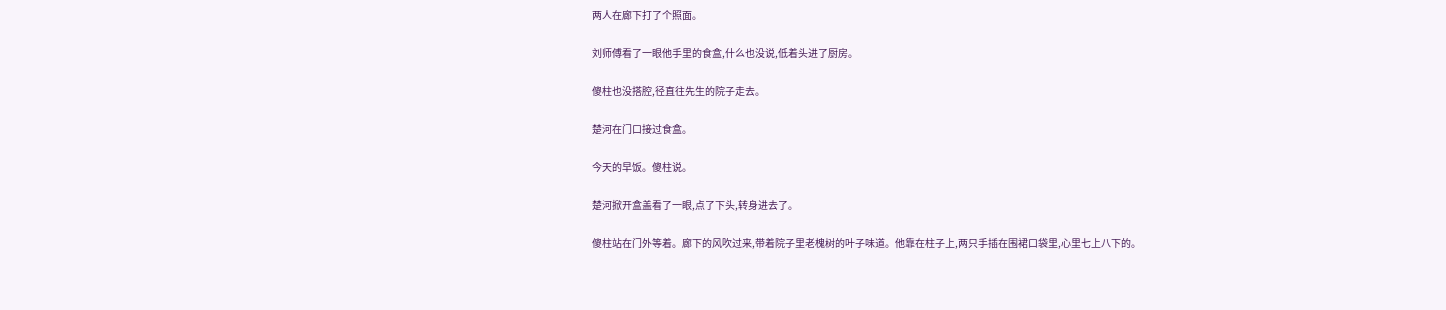两人在廊下打了个照面。

刘师傅看了一眼他手里的食盒,什么也没说,低着头进了厨房。

傻柱也没搭腔,径直往先生的院子走去。

楚河在门口接过食盒。

今天的早饭。傻柱说。

楚河掀开盒盖看了一眼,点了下头,转身进去了。

傻柱站在门外等着。廊下的风吹过来,带着院子里老槐树的叶子味道。他靠在柱子上,两只手插在围裙口袋里,心里七上八下的。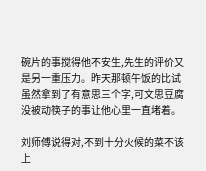碗片的事搅得他不安生,先生的评价又是另一重压力。昨天那顿午饭的比试虽然拿到了有意思三个字,可文思豆腐没被动筷子的事让他心里一直堵着。

刘师傅说得对,不到十分火候的菜不该上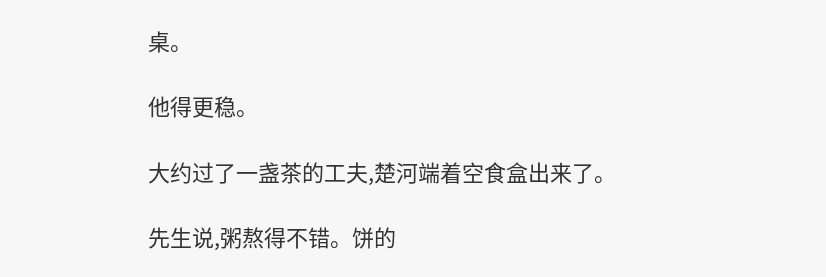桌。

他得更稳。

大约过了一盏茶的工夫,楚河端着空食盒出来了。

先生说,粥熬得不错。饼的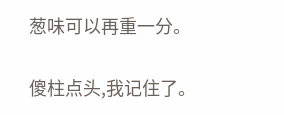葱味可以再重一分。

傻柱点头,我记住了。